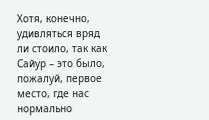Хотя, конечно, удивляться вряд ли стоило, так как Сайур – это было, пожалуй, первое место, где нас нормально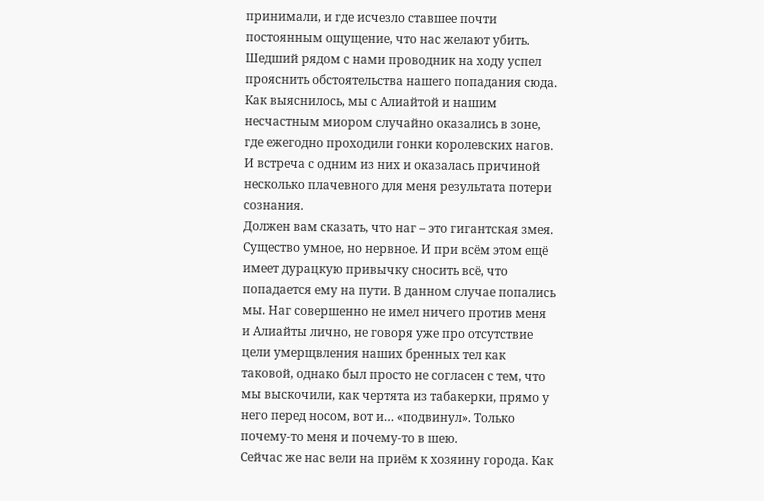принимали, и где исчезло ставшее почти постоянным ощущение, что нас желают убить. Шедший рядом с нами проводник на ходу успел прояснить обстоятельства нашего попадания сюда. Как выяснилось, мы с Алиайтой и нашим несчастным миором случайно оказались в зоне, где ежегодно проходили гонки королевских нагов. И встреча с одним из них и оказалась причиной несколько плачевного для меня результата потери сознания.
Должен вам сказать, что наг – это гигантская змея. Существо умное, но нервное. И при всём этом ещё имеет дурацкую привычку сносить всё, что попадается ему на пути. В данном случае попались мы. Наг совершенно не имел ничего против меня и Алиайты лично, не говоря уже про отсутствие цели умерщвления наших бренных тел как таковой, однако был просто не согласен с тем, что мы выскочили, как чертята из табакерки, прямо у него перед носом, вот и… «подвинул». Только почему-то меня и почему-то в шею.
Сейчас же нас вели на приём к хозяину города. Как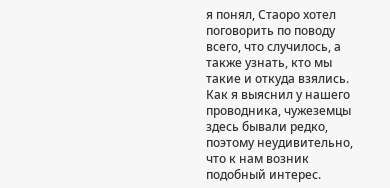я понял, Стаоро хотел поговорить по поводу всего, что случилось, а также узнать, кто мы такие и откуда взялись. Как я выяснил у нашего проводника, чужеземцы здесь бывали редко, поэтому неудивительно, что к нам возник подобный интерес.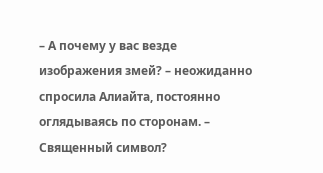– А почему у вас везде изображения змей? – неожиданно спросила Алиайта, постоянно оглядываясь по сторонам. – Священный символ?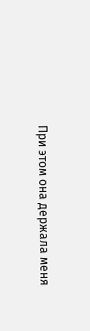При этом она держала меня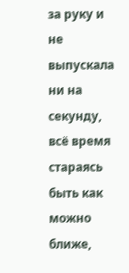за руку и не выпускала ни на секунду, всё время стараясь быть как можно ближе,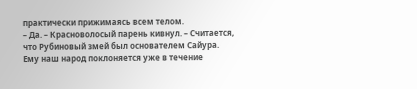практически прижимаясь всем телом.
– Да. – Красноволосый парень кивнул. – Считается, что Рубиновый змей был основателем Сайура. Ему наш народ поклоняется уже в течение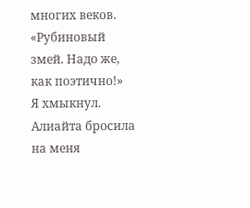многих веков.
«Рубиновый змей. Надо же, как поэтично!»
Я хмыкнул. Алиайта бросила на меня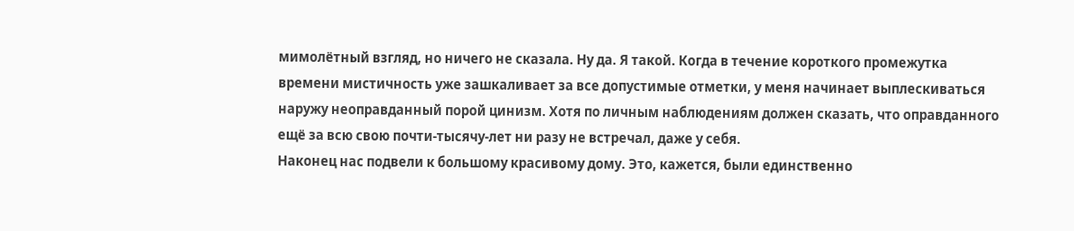мимолётный взгляд, но ничего не сказала. Ну да. Я такой. Когда в течение короткого промежутка времени мистичность уже зашкаливает за все допустимые отметки, у меня начинает выплескиваться наружу неоправданный порой цинизм. Хотя по личным наблюдениям должен сказать, что оправданного ещё за всю свою почти-тысячу-лет ни разу не встречал, даже у себя.
Наконец нас подвели к большому красивому дому. Это, кажется, были единственно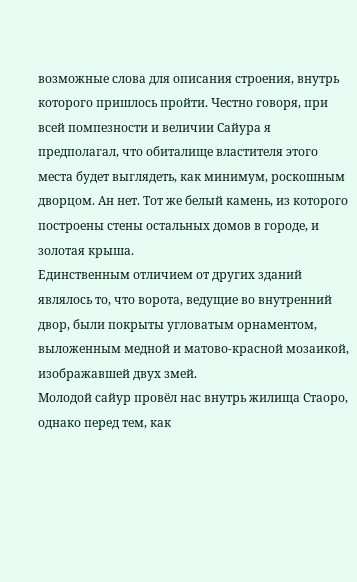возможные слова для описания строения, внутрь которого пришлось пройти. Честно говоря, при всей помпезности и величии Сайура я предполагал, что обиталище властителя этого места будет выглядеть, как минимум, роскошным дворцом. Ан нет. Тот же белый камень, из которого построены стены остальных домов в городе, и золотая крыша.
Единственным отличием от других зданий являлось то, что ворота, ведущие во внутренний двор, были покрыты угловатым орнаментом, выложенным медной и матово-красной мозаикой, изображавшей двух змей.
Молодой сайур провёл нас внутрь жилища Стаоро, однако перед тем, как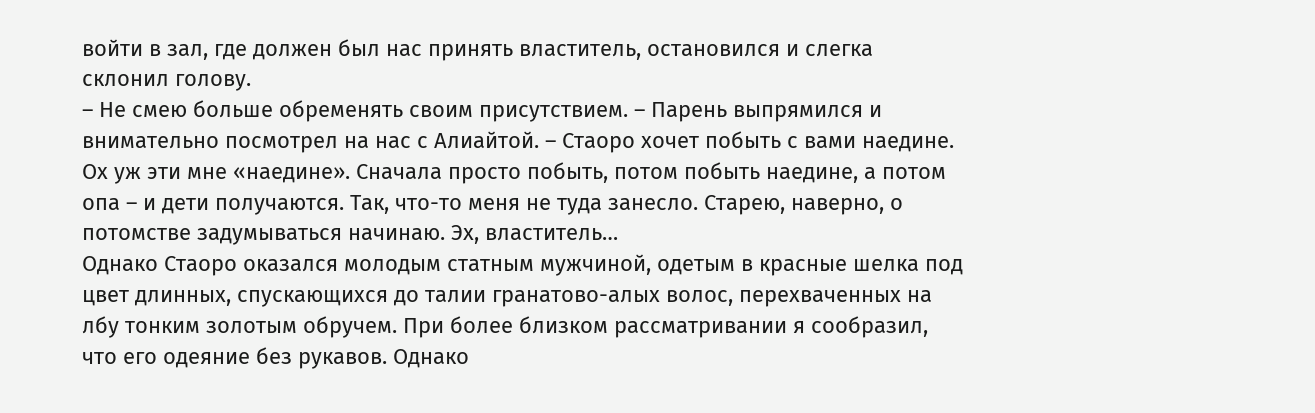войти в зал, где должен был нас принять властитель, остановился и слегка склонил голову.
– Не смею больше обременять своим присутствием. – Парень выпрямился и внимательно посмотрел на нас с Алиайтой. – Стаоро хочет побыть с вами наедине.
Ох уж эти мне «наедине». Сначала просто побыть, потом побыть наедине, а потом опа – и дети получаются. Так, что-то меня не туда занесло. Старею, наверно, о потомстве задумываться начинаю. Эх, властитель…
Однако Стаоро оказался молодым статным мужчиной, одетым в красные шелка под цвет длинных, спускающихся до талии гранатово-алых волос, перехваченных на лбу тонким золотым обручем. При более близком рассматривании я сообразил, что его одеяние без рукавов. Однако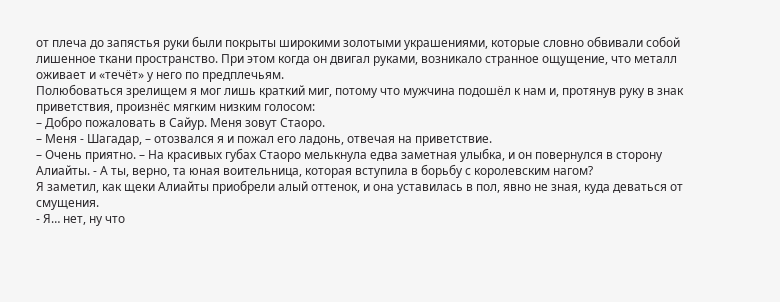от плеча до запястья руки были покрыты широкими золотыми украшениями, которые словно обвивали собой лишенное ткани пространство. При этом когда он двигал руками, возникало странное ощущение, что металл оживает и «течёт» у него по предплечьям.
Полюбоваться зрелищем я мог лишь краткий миг, потому что мужчина подошёл к нам и, протянув руку в знак приветствия, произнёс мягким низким голосом:
– Добро пожаловать в Сайур. Меня зовут Стаоро.
– Меня - Шагадар, – отозвался я и пожал его ладонь, отвечая на приветствие.
– Очень приятно. – На красивых губах Стаоро мелькнула едва заметная улыбка, и он повернулся в сторону Алиайты. - А ты, верно, та юная воительница, которая вступила в борьбу с королевским нагом?
Я заметил, как щеки Алиайты приобрели алый оттенок, и она уставилась в пол, явно не зная, куда деваться от смущения.
- Я… нет, ну что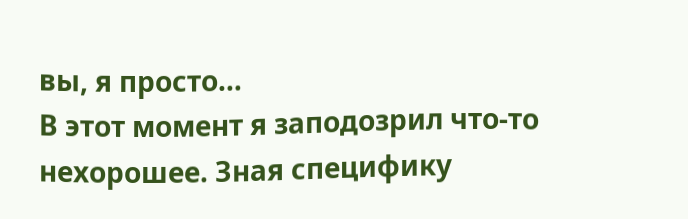вы, я просто…
В этот момент я заподозрил что-то нехорошее. Зная специфику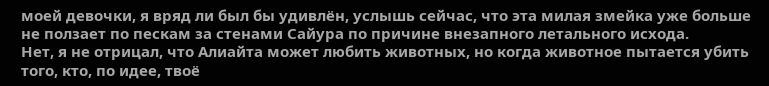моей девочки, я вряд ли был бы удивлён, услышь сейчас, что эта милая змейка уже больше не ползает по пескам за стенами Сайура по причине внезапного летального исхода.
Нет, я не отрицал, что Алиайта может любить животных, но когда животное пытается убить того, кто, по идее, твоё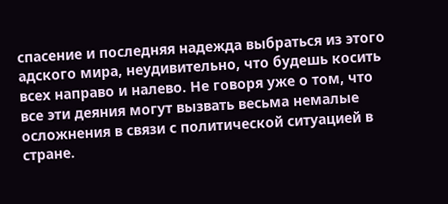спасение и последняя надежда выбраться из этого адского мира, неудивительно, что будешь косить всех направо и налево. Не говоря уже о том, что все эти деяния могут вызвать весьма немалые осложнения в связи с политической ситуацией в стране.